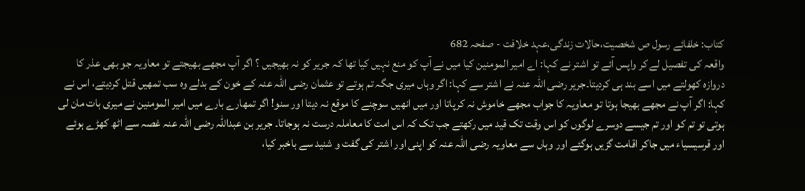کتاب: خلفائے رسول ص شخصیت،حالات زندگی،عہد خلافت - صفحہ 682
واقعہ کی تفصیل لے کر واپس آئے تو اشتر نے کہا: اے امیر المومنین کیا میں نے آپ کو منع نہیں کیا تھا کہ جریر کو نہ بھیجیں ؟ اگر آپ مجھے بھیجتے تو معاویہ جو بھی عذر کا دروازہ کھولتے میں اسے بند ہی کردیتا۔جریر رضی اللہ عنہ نے اشتر سے کہا: اگر وہاں میری جگہ تم ہوتے تو عثمان رضی اللہ عنہ کے خون کے بدلے وہ سب تمھیں قتل کردیتے، اس نے کہا: اگر آپ نے مجھے بھیجا ہوتا تو معاویہ کا جواب مجھے خاموش نہ کرپاتا اور میں انھیں سوچنے کا موقع نہ دیتا اور سنو! اگر تمھارے بارے میں امیر المومنین نے میری بات مان لی ہوتی تو تم کو اور تم جیسے دوسرے لوگوں کو اس وقت تک قید میں رکھتے جب تک کہ اس امت کا معاملہ درست نہ ہوجاتا۔ جریر بن عبداللہ رضی اللہ عنہ غصہ سے اٹھ کھڑے ہوئے اور قرسیسیاء میں جاکر اقامت گزیں ہوگئے اور وہاں سے معاویہ رضی اللہ عنہ کو اپنی اور اشتر کی گفت و شنید سے باخبر کیا،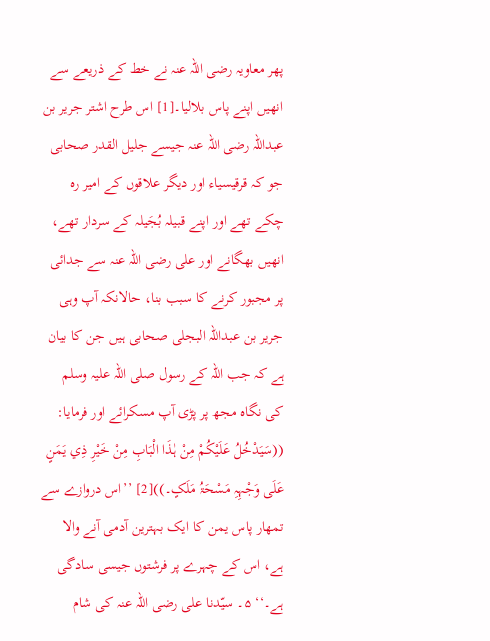پھر معاویہ رضی اللہ عنہ نے خط کے ذریعے سے انھیں اپنے پاس بلالیا۔[1] اس طرح اشتر جریر بن عبداللہ رضی اللہ عنہ جیسے جلیل القدر صحابی جو کہ قرقیسیاء اور دیگر علاقوں کے امیر رہ چکے تھے اور اپنے قبیلہ بُجَیلہ کے سردار تھے، انھیں بھگانے اور علی رضی اللہ عنہ سے جدائی پر مجبور کرنے کا سبب بنا، حالانکہ آپ وہی جریر بن عبداللہ البجلی صحابی ہیں جن کا بیان ہے کہ جب اللہ کے رسول صلی اللہ علیہ وسلم کی نگاہ مجھ پر پڑی آپ مسکرائے اور فرمایا: ((سَیَدْخُلُ عَلَیْکُمْ مِنْ ہٰذَا الْبَابِ مِنْ خَیْرِ ذِي یَمَنٍ عَلَی وَجْہِہِ مَسْحَۃُ مَلَکٍ۔))[2] ’’اس دروازے سے تمھار پاس یمن کا ایک بہترین آدمی آنے والا ہے، اس کے چہرے پر فرشتوں جیسی سادگی ہے۔‘‘ ۵۔ سیّدنا علی رضی اللہ عنہ کی شام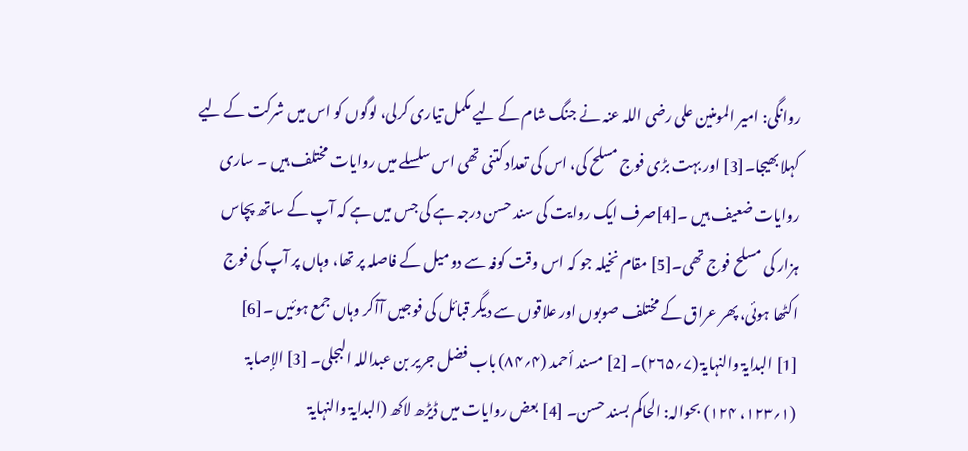روانگی: امیر المومنین علی رضی اللہ عنہ نے جنگ شام کے لیے مکمل تیاری کرلی، لوگوں کو اس میں شرکت کے لیے کہلا بھیجا۔[3] اور بہت بڑی فوج مسلح کی، اس کی تعداد کتنی تھی اس سلسلے میں روایات مختلف ہیں ۔ ساری روایات ضعیف ہیں ۔[4]صرف ایک روایت کی سند حسن درجہ ہے کی جس میں ہے کہ آپ کے ساتھ پچاس ہزار کی مسلح فوج تھی۔[5] مقام نخیلہ جو کہ اس وقت کوفہ سے دو میل کے فاصلہ پر تھا، وہاں پر آپ کی فوج اکٹھا ہوئی، پھر عراق کے مختلف صوبوں اور علاقوں سے دیگر قبائل کی فوجیں آآکر وہاں جمع ہوئیں ۔[6]
[1] البدایۃ والنہایۃ (۷؍۲۶۵)۔ [2] مسند أحمد (۴؍۸۴) باب فضل جریر بن عبداللہ البجلی۔ [3] الإصابۃ (۱؍۱۲۳، ۱۲۴) بحوالہ: الحاکم بسند حسن۔ [4] بعض روایات میں ڈیڑھ لاکھ (البدایۃ والنہایۃ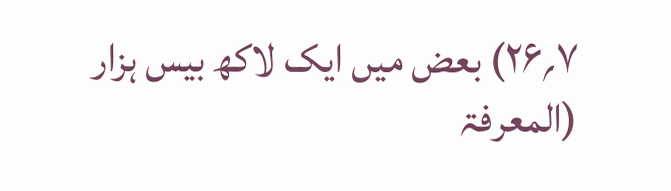۷؍۲۶) بعض میں ایک لاکھ بیس ہزار (المعرفۃ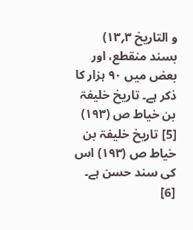و التاریخ ۳؍۱۳) بسند منقطع، اور بعض میں ۹۰ ہزار کا ذکر ہے۔ تاریخ خلیفۃ بن خیاط ص (۱۹۳) [5] تاریخ خلیفۃ بن خیاط ص (۱۹۳) اس کی سند حسن ہے۔ [6]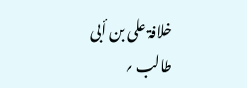خلافۃ علی بن أبی طالب ؍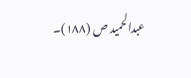عبدالحمید ص (۱۸۸)۔